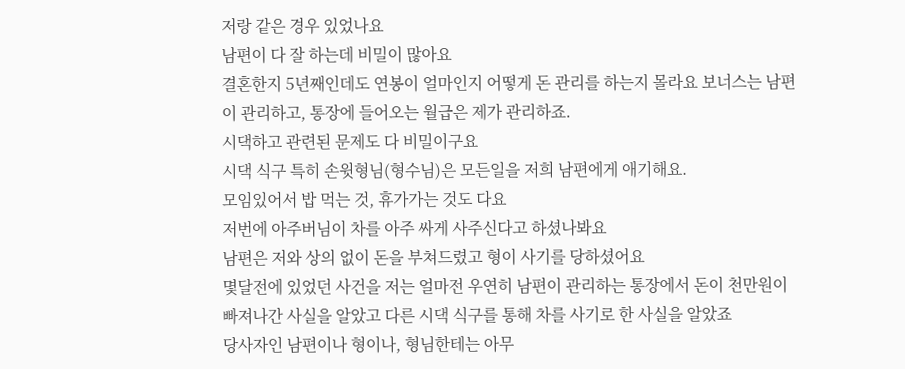저랑 같은 경우 있었나요
남편이 다 잘 하는데 비밀이 많아요
결혼한지 5년째인데도 연봉이 얼마인지 어떻게 돈 관리를 하는지 몰라요 보너스는 남편이 관리하고, 통장에 들어오는 월급은 제가 관리하죠.
시댁하고 관련된 문제도 다 비밀이구요
시댁 식구 특히 손윗형님(형수님)은 모든일을 저희 남편에게 애기해요.
모임있어서 밥 먹는 것, 휴가가는 것도 다요
저번에 아주버님이 차를 아주 싸게 사주신다고 하셨나봐요
남편은 저와 상의 없이 돈을 부쳐드렸고 형이 사기를 당하셨어요
몇달전에 있었던 사건을 저는 얼마전 우연히 남편이 관리하는 통장에서 돈이 천만원이 빠져나간 사실을 알았고 다른 시댁 식구를 통해 차를 사기로 한 사실을 알았죠
당사자인 남편이나 형이나, 형님한테는 아무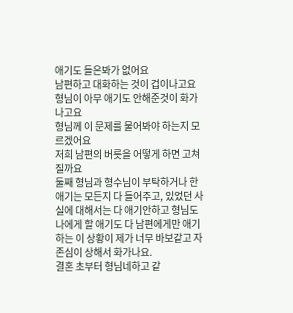애기도 들은봐가 없어요
남편하고 대화하는 것이 겁이나고요
형님이 아무 애기도 안해준것이 화가나고요
형님께 이 문제를 물어봐야 하는지 모르겠어요
저희 남편의 버릇을 어떻게 하면 고쳐질까요
둘째 형님과 형수님이 부탁하거나 한 애기는 모든지 다 들어주고, 있었던 사실에 대해서는 다 애기안하고 형님도 나에게 할 애기도 다 남편에게만 애기하는 이 상황이 제가 너무 바보같고 자존심이 상해서 화가나요.
결혼 초부터 형님네하고 같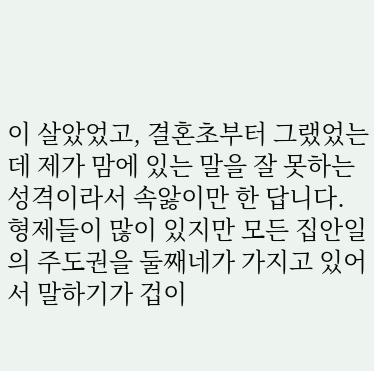이 살았었고, 결혼초부터 그랬었는데 제가 맘에 있는 말을 잘 못하는 성격이라서 속앓이만 한 답니다.
형제들이 많이 있지만 모든 집안일의 주도권을 둘째네가 가지고 있어서 말하기가 겁이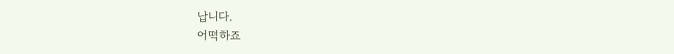납니다.
어떡하죠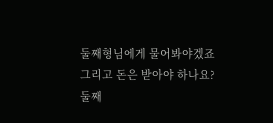둘째형님에게 물어봐야겠죠
그리고 돈은 받아야 하나요?
둘째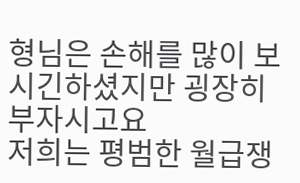형님은 손해를 많이 보시긴하셨지만 굉장히 부자시고요
저희는 평범한 월급쟁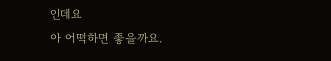인데요
아 어떡하면 좋을까요.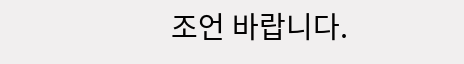조언 바랍니다.